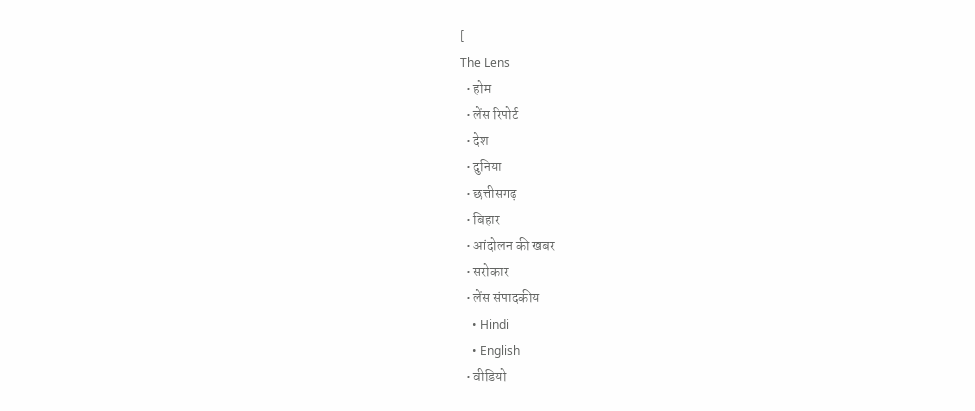[
The Lens
  • होम
  • लेंस रिपोर्ट
  • देश
  • दुनिया
  • छत्तीसगढ़
  • बिहार
  • आंदोलन की खबर
  • सरोकार
  • लेंस संपादकीय
    • Hindi
    • English
  • वीडियो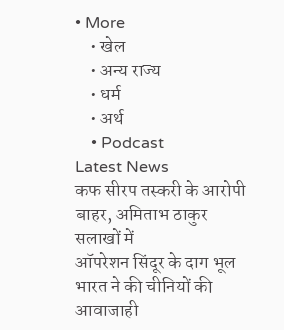• More
    • खेल
    • अन्‍य राज्‍य
    • धर्म
    • अर्थ
    • Podcast
Latest News
कफ सीरप तस्करी के आरोपी बाहर, अमिताभ ठाकुर सलाखों में
ऑपरेशन सिंदूर के दाग भूल भारत ने की चीनियों की आवाजाही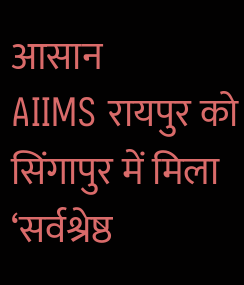आसान
AIIMS रायपुर को सिंगापुर में मिला ‘सर्वश्रेष्ठ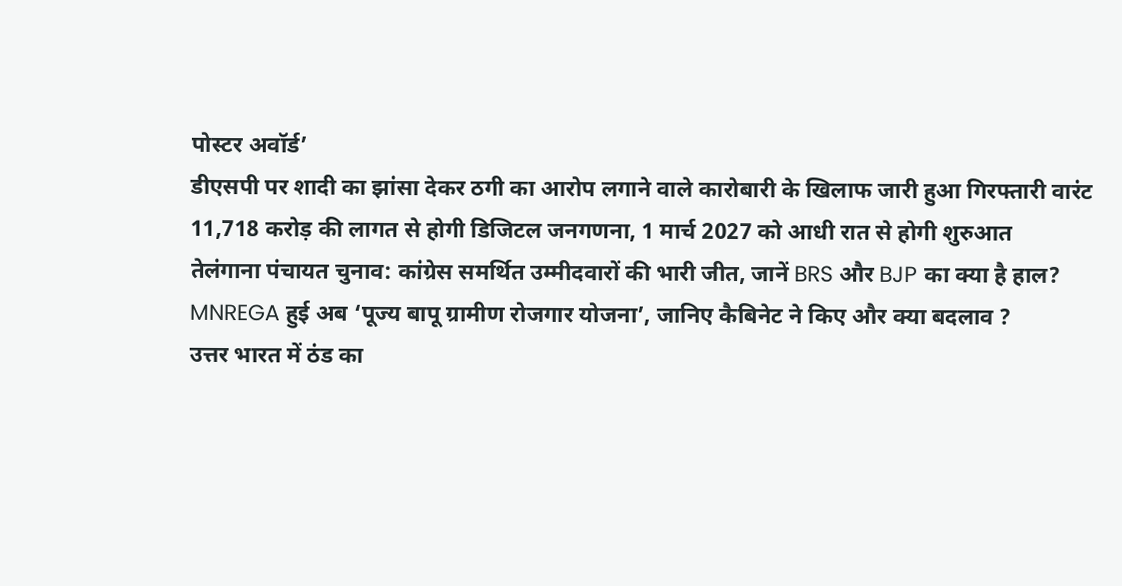पोस्टर अवॉर्ड’
डीएसपी पर शादी का झांसा देकर ठगी का आरोप लगाने वाले कारोबारी के खिलाफ जारी हुआ गिरफ्तारी वारंट
11,718 करोड़ की लागत से होगी डिजिटल जनगणना, 1 मार्च 2027 को आधी रात से होगी शुरुआत
तेलंगाना पंचायत चुनाव: कांग्रेस समर्थित उम्‍मीदवारों की भारी जीत, जानें BRS और BJP का क्‍या है हाल?
MNREGA हुई अब ‘पूज्य बापू ग्रामीण रोजगार योजना’, जानिए कैबिनेट ने किए और क्‍या बदलाव ?
उत्तर भारत में ठंड का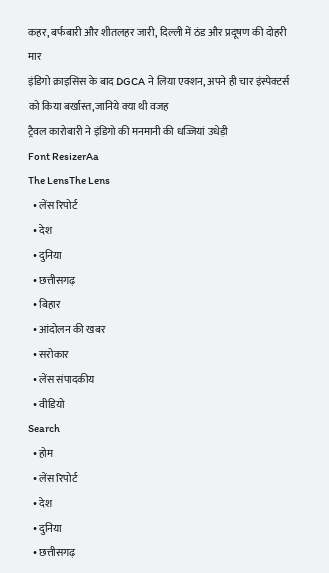कहर, बर्फबारी और शीतलहर जारी, दिल्ली में ठंड और प्रदूषण की दोहरी मार
इंडिगो क्राइसिस के बाद DGCA ने लिया एक्शन, अपने ही चार इंस्पेक्टर्स को किया बर्खास्त,जानिये क्या थी वजह
ट्रैवल कारोबारी ने इंडिगो की मनमानी की धज्जियां उधेड़ी
Font ResizerAa
The LensThe Lens
  • लेंस रिपोर्ट
  • देश
  • दुनिया
  • छत्तीसगढ़
  • बिहार
  • आंदोलन की खबर
  • सरोकार
  • लेंस संपादकीय
  • वीडियो
Search
  • होम
  • लेंस रिपोर्ट
  • देश
  • दुनिया
  • छत्तीसगढ़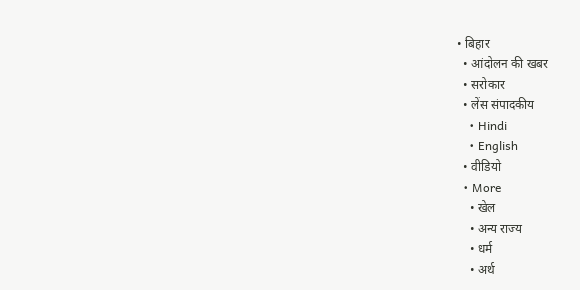• बिहार
  • आंदोलन की खबर
  • सरोकार
  • लेंस संपादकीय
    • Hindi
    • English
  • वीडियो
  • More
    • खेल
    • अन्‍य राज्‍य
    • धर्म
    • अर्थ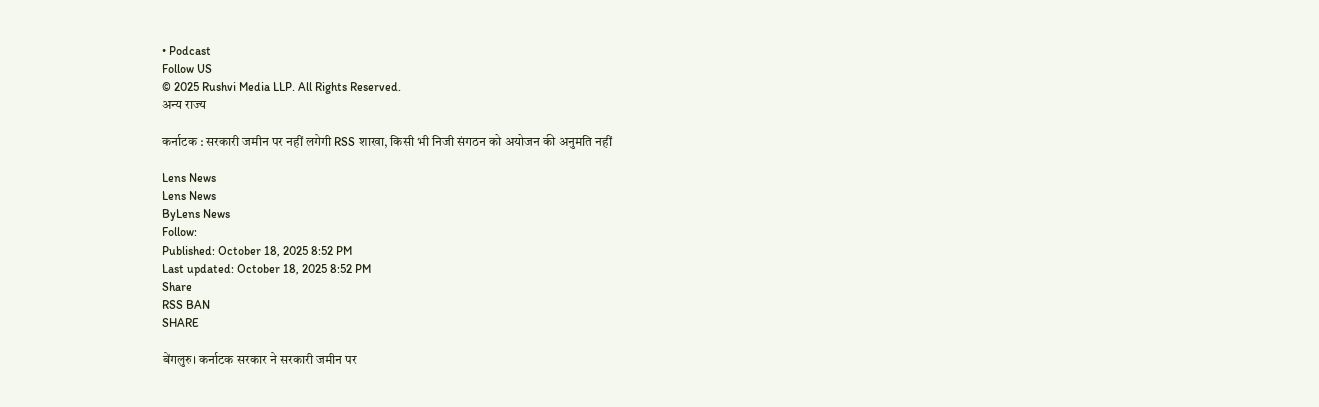• Podcast
Follow US
© 2025 Rushvi Media LLP. All Rights Reserved.
अन्‍य राज्‍य

कर्नाटक : सरकारी जमीन पर नहीं लगेगी RSS शाखा, किसी भी निजी संगठन को अयोजन की अनुमति नहीं

Lens News
Lens News
ByLens News
Follow:
Published: October 18, 2025 8:52 PM
Last updated: October 18, 2025 8:52 PM
Share
RSS BAN
SHARE

बेंगलुरु। कर्नाटक सरकार ने सरकारी जमीन पर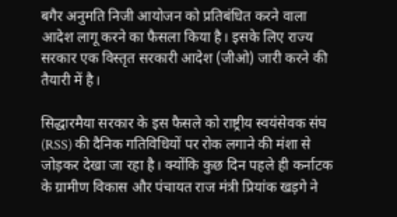बगैर अनुमति निजी आयोजन को प्रतिबंधित करने वाला आदेश लागू करने का फैसला किया है। इसके लिए राज्‍य सरकार एक विस्तृत सरकारी आदेश (जीओ) जारी करने की तैयारी में है।

सिद्धारमैया सरकार के इस फैसले को राष्ट्रीय स्वयंसेवक संघ (RSS) की दैनिक गतिविधियों पर रोक लगाने की मंशा से जोड़कर देखा जा रहा है। क्‍योंकि कुछ दिन पहले ही कर्नाटक के ग्रामीण विकास और पंचायत राज मंत्री प्रियांक खड़गे ने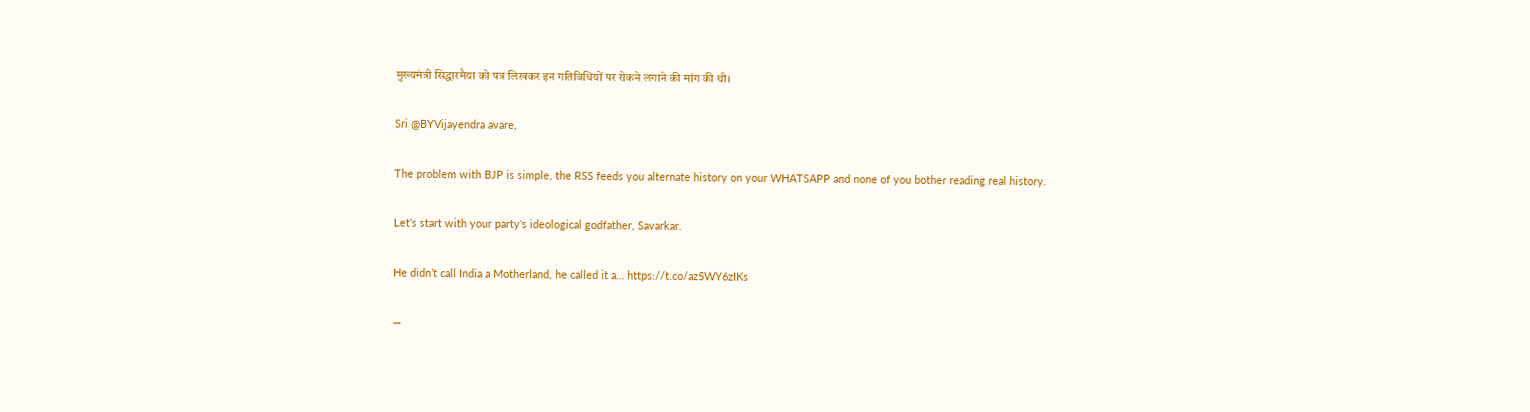मुख्‍यमंत्री सिद्धारमैया को पत्र लिखकर इन गतिविधियों पर रोकने लगाने की मांग की थी।

Sri @BYVijayendra avare,

The problem with BJP is simple, the RSS feeds you alternate history on your WHATSAPP and none of you bother reading real history.

Let’s start with your party’s ideological godfather, Savarkar.

He didn’t call India a Motherland, he called it a… https://t.co/az5WY6zIKs

—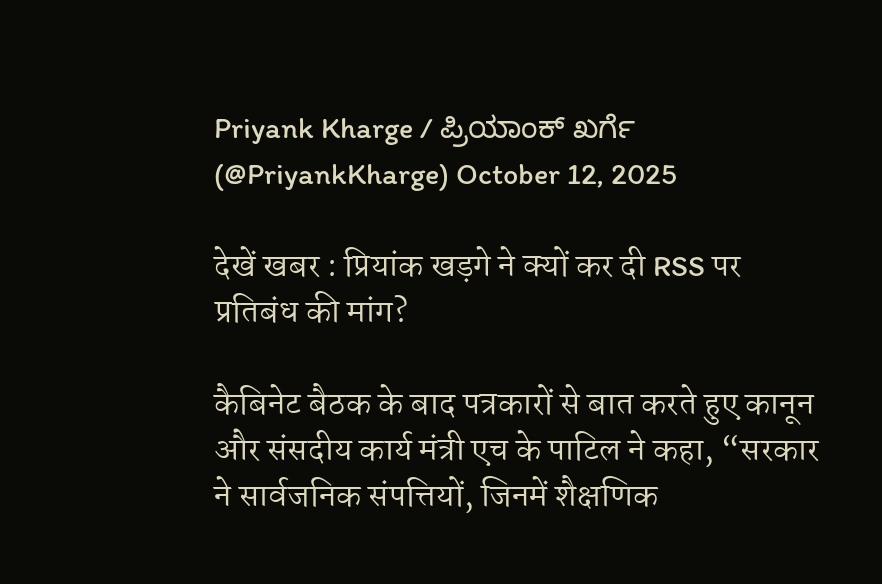Priyank Kharge / ಪ್ರಿಯಾಂಕ್ ಖರ್ಗೆ (@PriyankKharge) October 12, 2025

देखें खबर : प्रियांक खड़गे ने क्‍यों कर दी RSS पर प्रतिबंध की मांग?

कैबिनेट बैठक के बाद पत्रकारों से बात करते हुए कानून और संसदीय कार्य मंत्री एच के पाटिल ने कहा, “सरकार ने सार्वजनिक संपत्तियों, जिनमें शैक्षणिक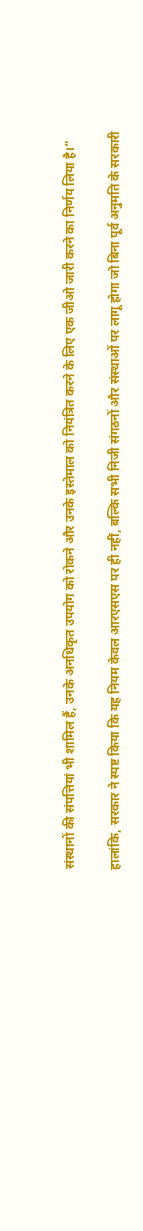संस्थानों की संपत्तियां भी शामिल हैं, उनके अनधिकृत उपयोग को रोकने और उनके इस्तेमाल को नियंत्रित करने के लिए एक जीओ जारी करने का निर्णय लिया है।”

हालांकि, सरकार ने स्पष्ट किया कि यह नियम केवल आरएसएस पर ही नहीं, बल्कि सभी निजी संगठनों और संस्थाओं पर लागू होगा जो बिना पूर्व अनुमति के सरकारी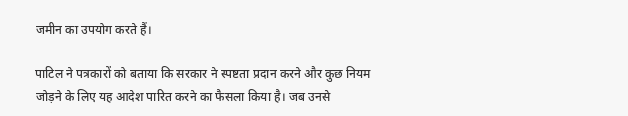जमीन का उपयोग करते हैं।

पाटिल ने पत्रकारों को बताया कि सरकार ने स्पष्टता प्रदान करने और कुछ नियम जोड़ने के लिए यह आदेश पारित करने का फैसला किया है। जब उनसे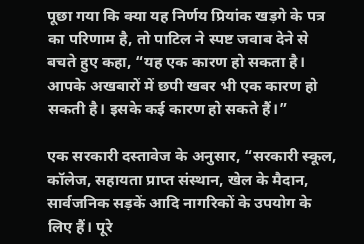पूछा गया कि क्या यह निर्णय प्रियांक खड़गे के पत्र का परिणाम है, तो पाटिल ने स्पष्ट जवाब देने से बचते हुए कहा, “यह एक कारण हो सकता है। आपके अखबारों में छपी खबर भी एक कारण हो सकती है। इसके कई कारण हो सकते हैं।”

एक सरकारी दस्तावेज के अनुसार, “सरकारी स्कूल, कॉलेज, सहायता प्राप्त संस्थान, खेल के मैदान, सार्वजनिक सड़कें आदि नागरिकों के उपयोग के लिए हैं। पूरे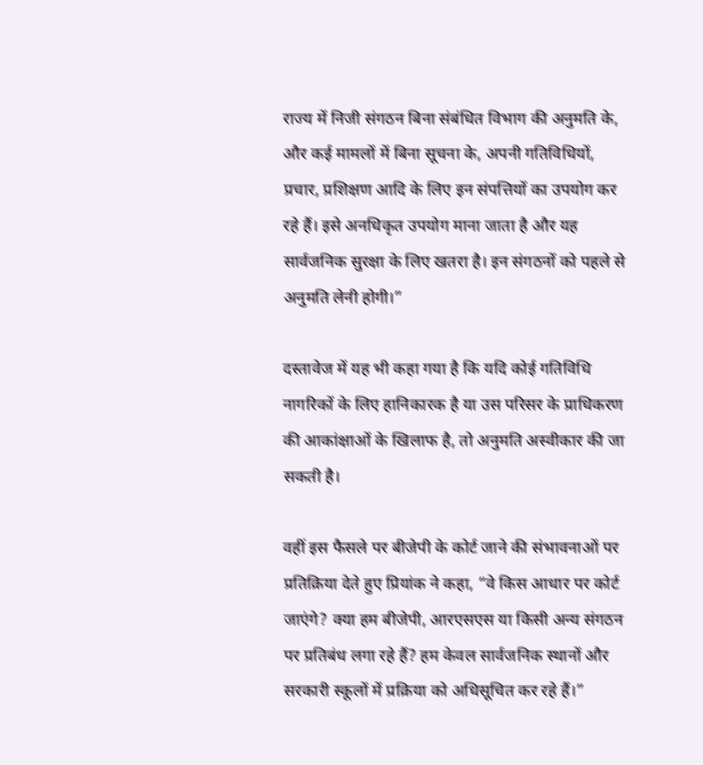राज्य में निजी संगठन बिना संबंधित विभाग की अनुमति के, और कई मामलों में बिना सूचना के, अपनी गतिविधियों, प्रचार, प्रशिक्षण आदि के लिए इन संपत्तियों का उपयोग कर रहे हैं। इसे अनधिकृत उपयोग माना जाता है और यह सार्वजनिक सुरक्षा के लिए खतरा है। इन संगठनों को पहले से अनुमति लेनी होगी।”

दस्तावेज में यह भी कहा गया है कि यदि कोई गतिविधि नागरिकों के लिए हानिकारक है या उस परिसर के प्राधिकरण की आकांक्षाओं के खिलाफ है, तो अनुमति अस्वीकार की जा सकती है।

वहीं इस फैसले पर बीजेपी के कोर्ट जाने की संभावनाओं पर प्रतिक्रिया देते हुए प्रियांक ने कहा, “वे किस आधार पर कोर्ट जाएंगे? क्या हम बीजेपी, आरएसएस या किसी अन्य संगठन पर प्रतिबंध लगा रहे हैं? हम केवल सार्वजनिक स्थानों और सरकारी स्कूलों में प्रक्रिया को अधिसूचित कर रहे हैं।”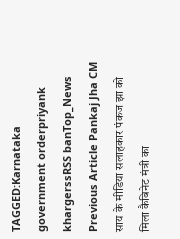TAGGED:Karnataka government orderpriyank khargerssRSS banTop_News
Previous Article Pankaj Jha CM साय के मीडिया सलाहकार पंकज झा को मिला कैबिनेट मंत्री का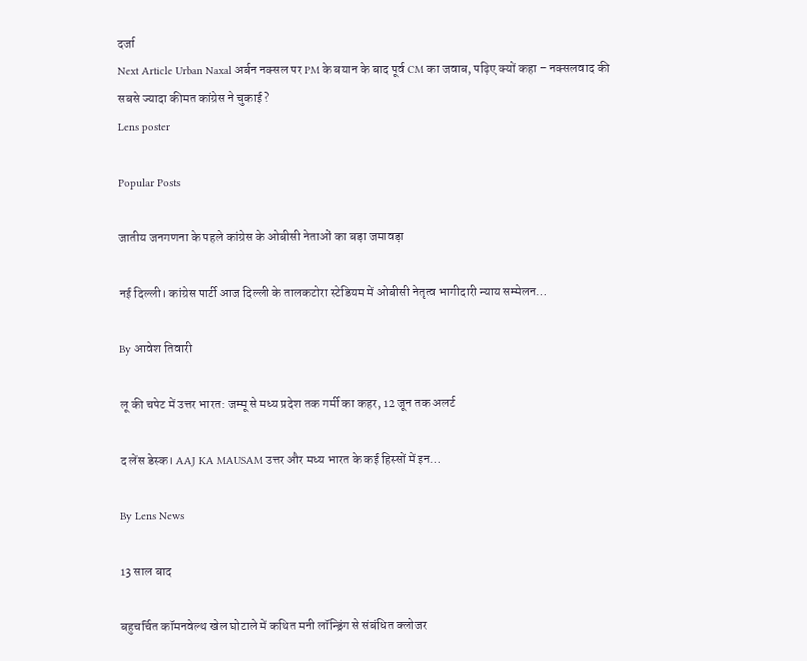दर्जा
Next Article Urban Naxal अर्बन नक्सल पर PM के बयान के बाद पूर्व CM का जवाब, पढ़िए क्यों कहा – नक्सलवाद की सबसे ज्यादा कीमत कांग्रेस ने चुकाई?
Lens poster

Popular Posts

जातीय जनगणना के पहले कांग्रेस के ओबीसी नेताओं का बड़ा जमावड़ा

नई दिल्ली। कांग्रेस पार्टी आज दिल्ली के तालकटोरा स्टेडियम में ओबीसी नेतृत्व भागीदारी न्याय सम्मेलन…

By आवेश तिवारी

लू की चपेट में उत्तर भारत: जम्मू से मध्य प्रदेश तक गर्मी का कहर, 12 जून तक अलर्ट

द लेंस डेस्क। AAJ KA MAUSAM उत्तर और मध्य भारत के कई हिस्सों में इन…

By Lens News

13 साल बाद

बहुचर्चित कॉमनवेल्थ खेल घोटाले में कथित मनी लॉन्ड्रिंग से संबंधित क्लोजर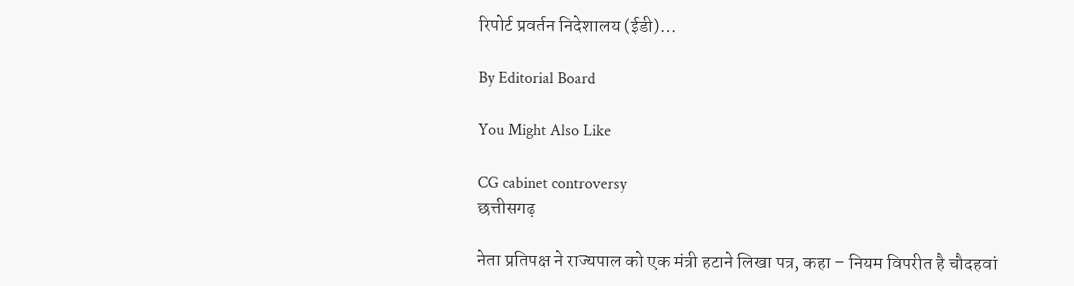रिपोर्ट प्रवर्तन निदेशालय (ईडी)…

By Editorial Board

You Might Also Like

CG cabinet controversy
छत्तीसगढ़

नेता प्रतिपक्ष ने राज्यपाल को एक मंत्री हटाने लिखा पत्र, कहा – नियम विपरीत है चौदहवां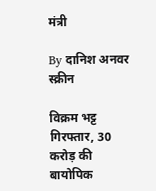मंत्री

By दानिश अनवर
स्क्रीन

विक्रम भट्ट गिरफ्तार, 30 करोड़ की बायोपिक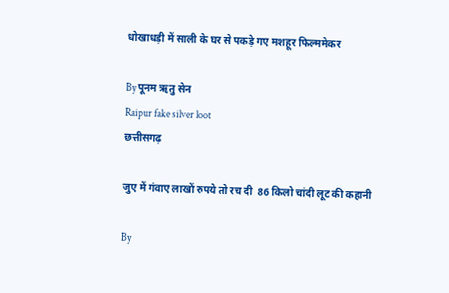धोखाधड़ी में साली के घर से पकड़े गए मशहूर फिल्ममेकर

By पूनम ऋतु सेन
Raipur fake silver loot
छत्तीसगढ़

जुए में गंवाए लाखों रुपये तो रच दी  86 किलो चांदी लूट की कहानी

By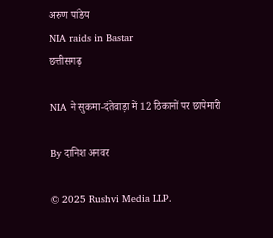अरुण पांडेय
NIA raids in Bastar
छत्तीसगढ़

NIA ने सुकमा-दंतेवाड़ा में 12 ठिकानों पर छापेमारी

By दानिश अनवर

© 2025 Rushvi Media LLP.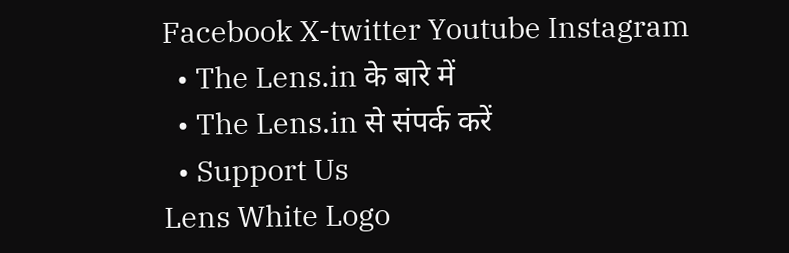Facebook X-twitter Youtube Instagram
  • The Lens.in के बारे में
  • The Lens.in से संपर्क करें
  • Support Us
Lens White Logo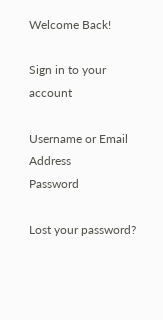Welcome Back!

Sign in to your account

Username or Email Address
Password

Lost your password?